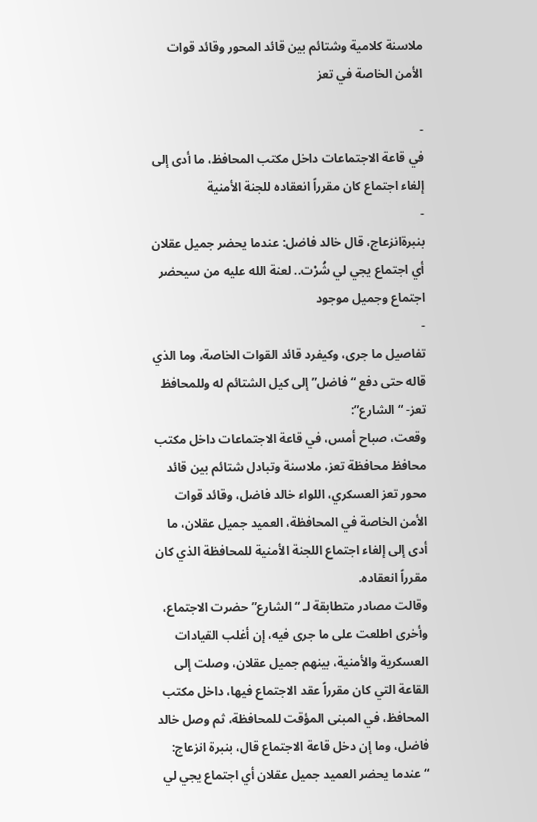ملاسنة كلامية وشتائم بين قائد المحور وقائد قوات الأمن الخاصة في تعز

-
في قاعة الاجتماعات داخل مكتب المحافظ، ما أدى إلى إلغاء اجتماع كان مقرراً انعقاده للجنة الأمنية
-
بنبرةانزعاج، قال خالد فاضل: عندما يحضر جميل عقلان أي اجتماع يجي لي شُرْت.. لعنة الله عليه من سيحضر اجتماع وجميل موجود
-
تفاصيل ما جرى، وكيفرد قائد القوات الخاصة، وما الذي قاله حتى دفع “فاضل” إلى كيل الشتائم له وللمحافظ
تعز- “الشارع”:
وقعت، صباح أمس، في قاعة الاجتماعات داخل مكتب محافظ محافظة تعز، ملاسنة وتبادل شتائم بين قائد محور تعز العسكري، اللواء خالد فاضل، وقائد قوات الأمن الخاصة في المحافظة، العميد جميل عقلان، ما أدى إلى إلغاء اجتماع اللجنة الأمنية للمحافظة الذي كان مقرراً انعقاده.
وقالت مصادر متطابقة لـ “الشارع” حضرت الاجتماع، وأخرى اطلعت على ما جرى فيه، إن أغلب القيادات العسكرية والأمنية، بينهم جميل عقلان، وصلت إلى القاعة التي كان مقرراً عقد الاجتماع فيها، داخل مكتب المحافظ، في المبنى المؤقت للمحافظة، ثم وصل خالد فاضل، وما إن دخل قاعة الاجتماع قال، بنبرة انزعاج: “عندما يحضر العميد جميل عقلان أي اجتماع يجي لي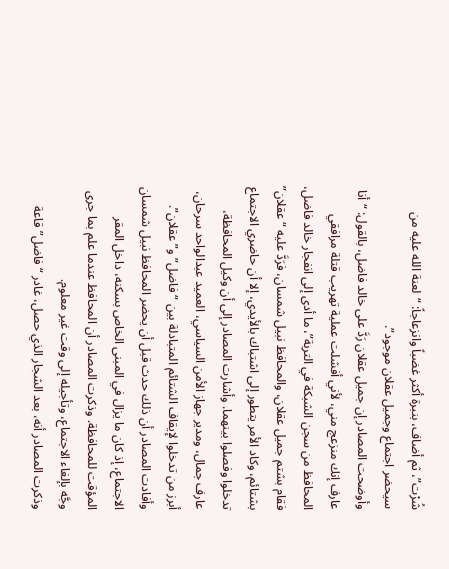شُرْت”، ثم أضاف، بنبرة أكثر غضباً وانزعاجاً: “لعنة الله عليه من سيحضر اجتماع وجميل عقلان موجود”.
وأوضحت المصادر إن جميل عقلان رَدَّ على خالد فاضل، بالقول: “أنا عارف إنك منزعج مني، لأني أفشلت عملية تهريب قتلة مرافقي المحافظ من سجن الشبكة في التربة”، ما أدى إلى انفجار خالد فاضل، فقام بشتم جميل عقلان، والمحافظ نبيل شمسان، فرَدَّ عليه “عقلان” بشتائم، وكاد الأمر يتطور إلى اشتباك بالأيدي، إلا أن حاضري الاجتماع تدخلوا وفصلوا بينهما. وأشارت المصادر إلى أن وكيل المحافظة، عارف جمال، ومدير جهاز الأمن السياسي، العميد عبدالواحد سرحان، أبرز من تدخلوا لإيقاف الشتائم المتبادلة بين “فاضل” و”عقلان”.
وأفادت المصادر أن ذلك حدث قبل أن يحضر المحافظ نبيل شمسان الاجتماع، إذ كان ما يزال في المبنى الخاص بسكنه، داخل المقر المؤقت للمحافظة. وذكرت المصادر أن المحافظ عندما علم بما جرى وجَّه بإلغاء الاجتماع، وتأجيله إلى وقت غير معلوم.
وذكرت المصادر أنه، بعد الشجار الذي حصل، غادر “فاضل” قاعة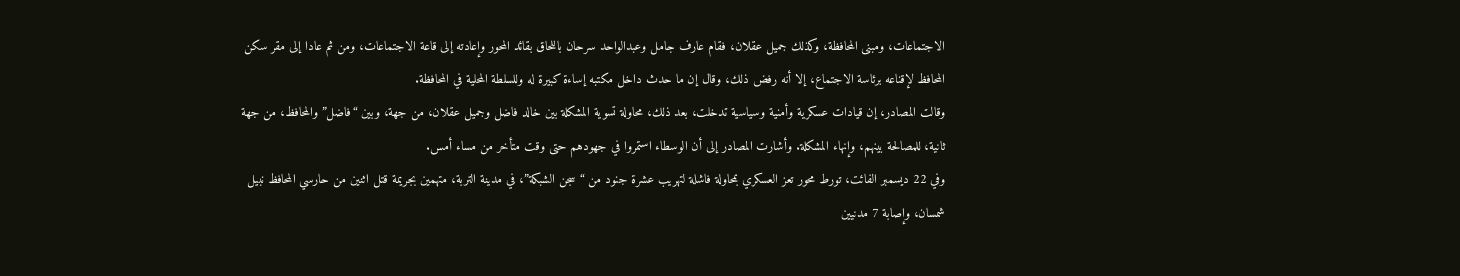الاجتماعات، ومبنى المحافظة، وكذلك جميل عقلان، فقام عارف جامل وعبدالواحد سرحان باللحاق بقائد المحور وإعادته إلى قاعة الاجتماعات، ومن ثم عادا إلى مقر سكن المحافظ لإقناعه برئاسة الاجتماع، إلا أنه رفض ذلك، وقال إن ما حدث داخل مكتبه إساءة كبيرة له وللسلطة المحلية في المحافظة.
وقالت المصادر، إن قيادات عسكرية وأمنية وسياسية تدخلت، بعد ذلك، محاولة تسوية المشكلة بين خالد فاضل وجميل عقلان، من جهة، وبين “فاضل” والمحافظ، من جهة ثانية، للمصالحة بينهم، وإنهاء المشكلة. وأشارت المصادر إلى أن الوسطاء استمروا في جهودهم حتى وقت متأخر من مساء أمس.
وفي 22 ديسمبر الفائت، تورط محور تعز العسكري بمحاولة فاشلة لتهريب عشرة جنود من “سجن الشبكة”، في مدينة التربة، متهمين بجريمة قتل اثنين من حارسي المحافظ نبيل شمسان، وإصابة 7 مدنيين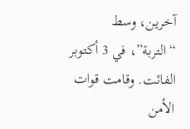آخرين، وسط “التربة”، في 3 أكتوبر الفائت. وقامت قوات الأمن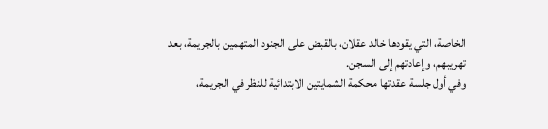الخاصة، التي يقودها خالد عقلان، بالقبض على الجنود المتهمين بالجريمة، بعد تهريبهم، وإعادتهم إلى السجن.
وفي أول جلسة عقدتها محكمة الشمايتين الابتدائية للنظر في الجريمة،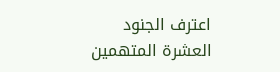اعترف الجنود العشرة المتهمين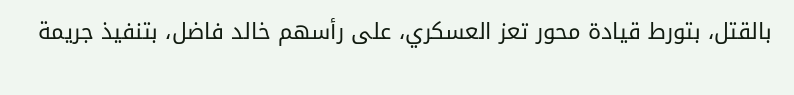بالقتل، بتورط قيادة محور تعز العسكري، على رأسهم خالد فاضل، بتنفيذ جريمة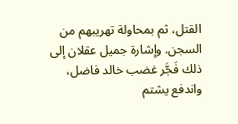القتل، ثم بمحاولة تهريبهم من السجن. وإشارة جميل عقلان إلى ذلك فَجَّر غضب خالد فاضل، واندفع يشتم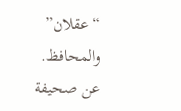“عقلان” والمحافظ.
عن صحيفة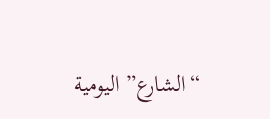“الشارع” اليومية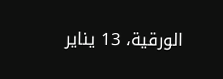الورقية، 13 يناير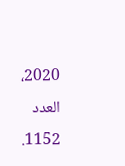2020، العدد 1152.